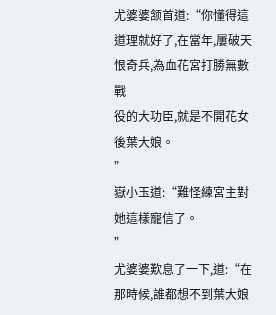尤婆婆颔首道:“你懂得這道理就好了,在當年,屢破天恨奇兵,為血花宮打勝無數戰
役的大功臣,就是不開花女後葉大娘。
”
嶽小玉道:“難怪練宮主對她這樣寵信了。
”
尤婆婆歎息了一下,道:“在那時候,誰都想不到葉大娘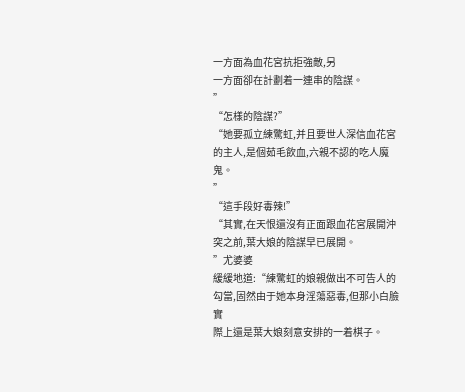一方面為血花宮抗拒強敵,另
一方面卻在計劃着一連串的陰謀。
”
“怎樣的陰謀?”
“她要孤立練驚虹,并且要世人深信血花宮的主人,是個茹毛飲血,六親不認的吃人魔
鬼。
”
“這手段好毒辣!”
“其實,在天恨還沒有正面跟血花宮展開沖突之前,葉大娘的陰謀早已展開。
”尤婆婆
緩緩地道:“練驚虹的娘親做出不可告人的勾當,固然由于她本身淫蕩惡毒,但那小白臉實
際上還是葉大娘刻意安排的一着棋子。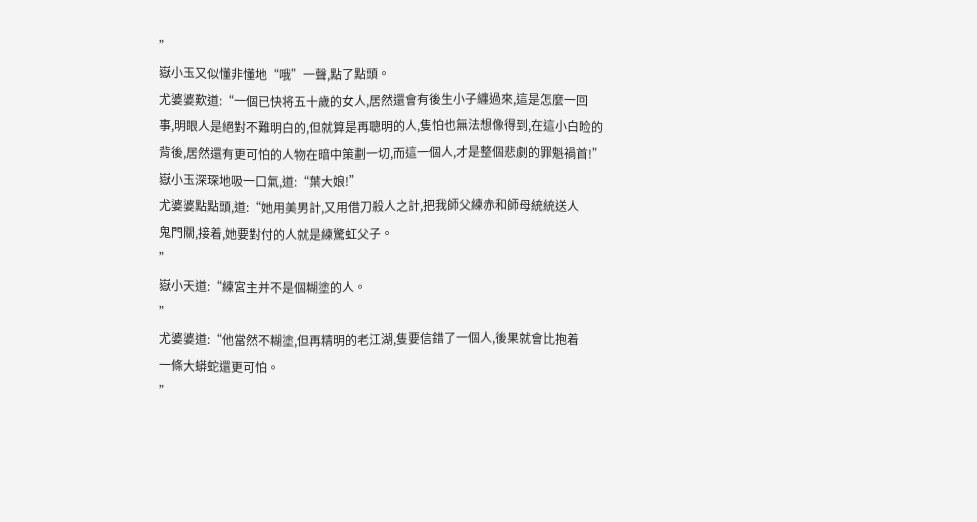”
嶽小玉又似懂非懂地“哦”一聲,點了點頭。
尤婆婆歎道:“一個已快将五十歲的女人,居然還會有後生小子纏過來,這是怎麼一回
事,明眼人是絕對不難明白的,但就算是再聰明的人,隻怕也無法想像得到,在這小白睑的
背後,居然還有更可怕的人物在暗中策劃一切,而這一個人,才是整個悲劇的罪魁禍首!”
嶽小玉深琛地吸一口氣,道:“葉大娘!”
尤婆婆點點頭,道:“她用美男計,又用借刀殺人之計,把我師父練赤和師母統統送人
鬼門關,接着,她要對付的人就是練驚虹父子。
”
嶽小天道:“練宮主并不是個糊塗的人。
”
尤婆婆道:“他當然不糊塗,但再精明的老江湖,隻要信錯了一個人,後果就會比抱着
一條大蟒蛇還更可怕。
”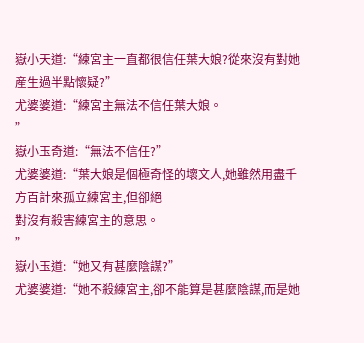嶽小天道:“練宮主一直都很信任葉大娘?從來沒有對她産生過半點懷疑?”
尤婆婆道:“練宮主無法不信任葉大娘。
”
嶽小玉奇道:“無法不信任?”
尤婆婆道:“葉大娘是個極奇怪的壞文人,她雖然用盡千方百計來孤立練宮主,但卻絕
對沒有殺害練宮主的意思。
”
嶽小玉道:“她又有甚麼陰謀?”
尤婆婆道:“她不殺練宮主,卻不能算是甚麼陰謀,而是她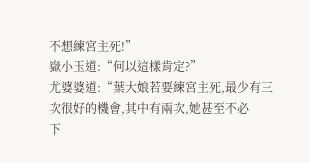不想練宮主死!”
嶽小玉道:“何以這樣肯定?”
尤婆婆道:“葉大娘若要練宮主死,最少有三次很好的機會,其中有兩次,她甚至不必
下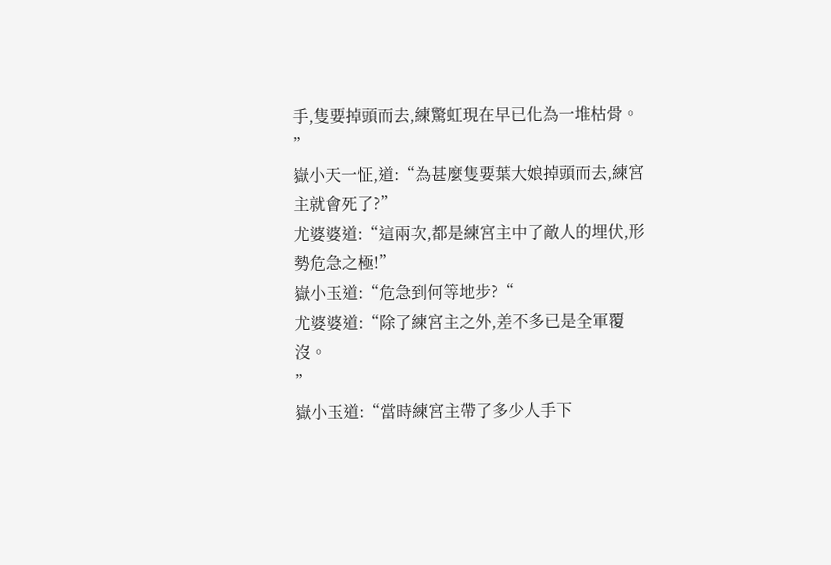手,隻要掉頭而去,練驚虹現在早已化為一堆枯骨。
”
嶽小天一怔,道:“為甚麼隻要葉大娘掉頭而去,練宮主就會死了?”
尤婆婆道:“這兩次,都是練宮主中了敵人的埋伏,形勢危急之極!”
嶽小玉道:“危急到何等地步?“
尤婆婆道:“除了練宮主之外,差不多已是全軍覆沒。
”
嶽小玉道:“當時練宮主帶了多少人手下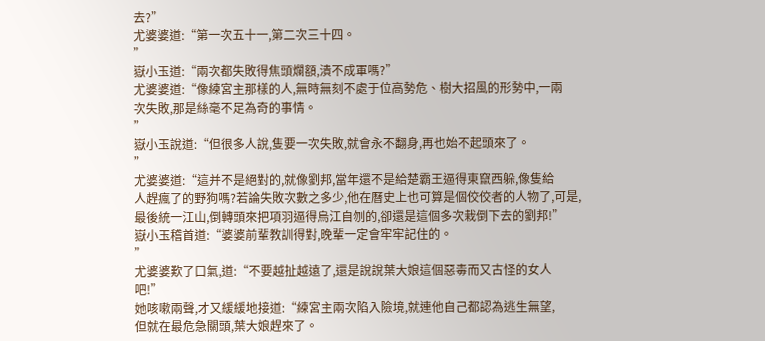去?”
尤婆婆道:“第一次五十一,第二次三十四。
”
嶽小玉道:“兩次都失敗得焦頭爛額,潰不成軍嗎?”
尤婆婆道:“像練宮主那樣的人,無時無刻不處于位高勢危、樹大招風的形勢中,一兩
次失敗,那是絲毫不足為奇的事情。
”
嶽小玉說道:“但很多人說,隻要一次失敗,就會永不翻身,再也始不起頭來了。
”
尤婆婆道:“這并不是絕對的,就像劉邦,當年還不是給楚霸王逼得東竄西躲,像隻給
人趕瘋了的野狗嗎?若論失敗次數之多少,他在曆史上也可算是個佼佼者的人物了,可是,
最後統一江山,倒轉頭來把項羽逼得烏江自刎的,卻還是這個多次栽倒下去的劉邦!”
嶽小玉稽首道:“婆婆前輩教訓得對,晚輩一定會牢牢記住的。
”
尤婆婆歎了口氣,道:“不要越扯越遠了,還是說說葉大娘這個惡毒而又古怪的女人
吧!”
她咳嗽兩聲,才又緩緩地接道:“練宮主兩次陷入險境,就連他自己都認為逃生無望,
但就在最危急關頭,葉大娘趕來了。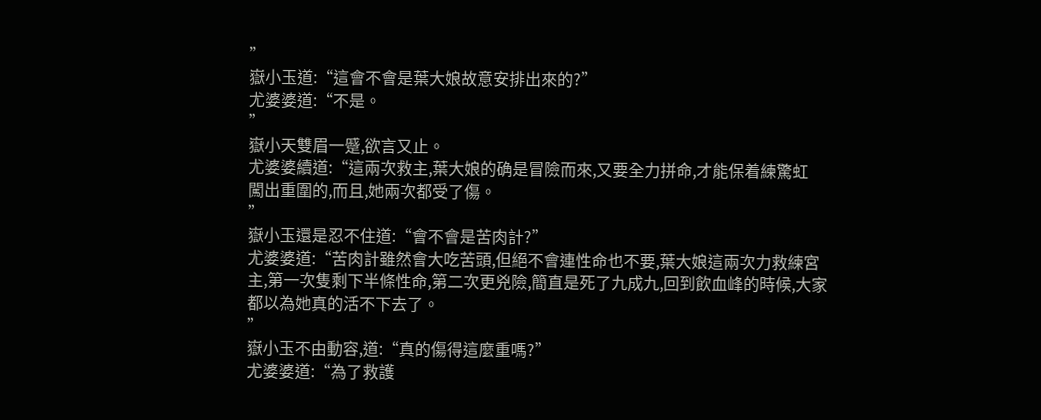”
嶽小玉道:“這會不會是葉大娘故意安排出來的?”
尤婆婆道:“不是。
”
嶽小天雙眉一蹙,欲言又止。
尤婆婆續道:“這兩次救主,葉大娘的确是冒險而來,又要全力拼命,才能保着練驚虹
闖出重圍的,而且,她兩次都受了傷。
”
嶽小玉還是忍不住道:“會不會是苦肉計?”
尤婆婆道:“苦肉計雖然會大吃苦頭,但絕不會連性命也不要,葉大娘這兩次力救練宮
主,第一次隻剩下半條性命,第二次更兇險,簡直是死了九成九,回到飲血峰的時候,大家
都以為她真的活不下去了。
”
嶽小玉不由動容,道:“真的傷得這麼重嗎?”
尤婆婆道:“為了救護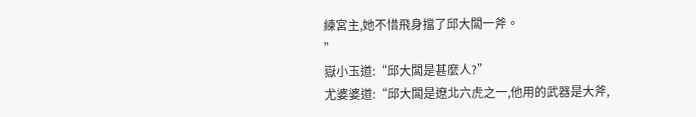練宮主,她不惜飛身擋了邱大闆一斧。
”
嶽小玉道:“邱大闆是甚麼人?”
尤婆婆道:“邱大闆是遼北六虎之一,他用的武器是大斧,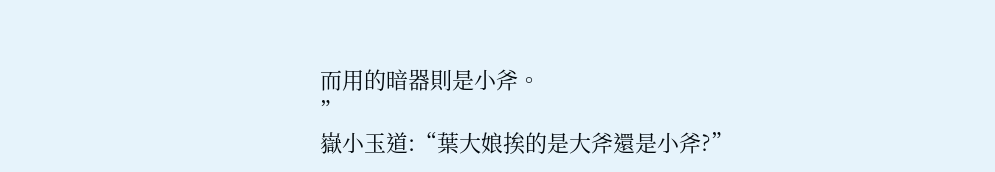而用的暗器則是小斧。
”
嶽小玉道:“葉大娘挨的是大斧還是小斧?”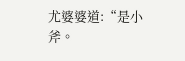尤婆婆道:“是小斧。